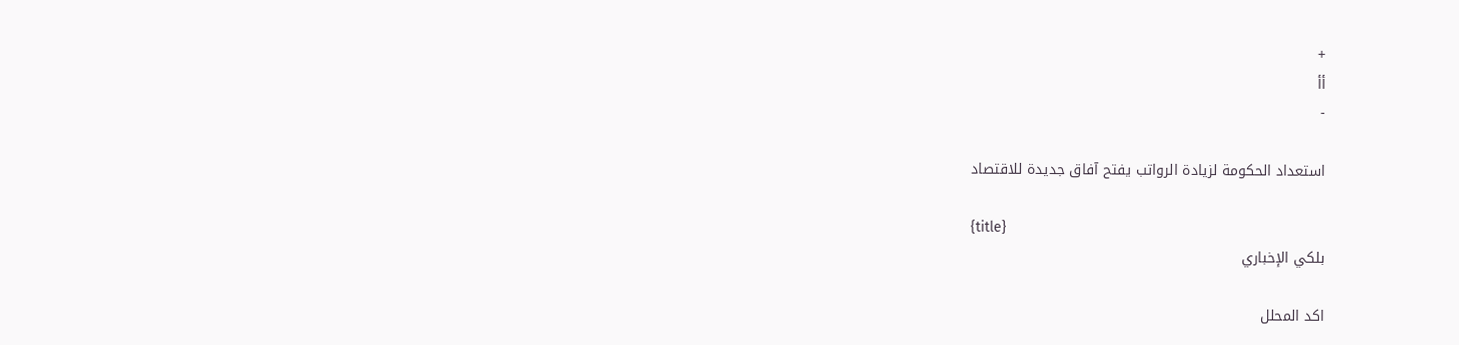+
أأ
-

استعداد الحكومة لزيادة الرواتب يفتح آفاق جديدة للاقتصاد

{title}
بلكي الإخباري

اكد المحلل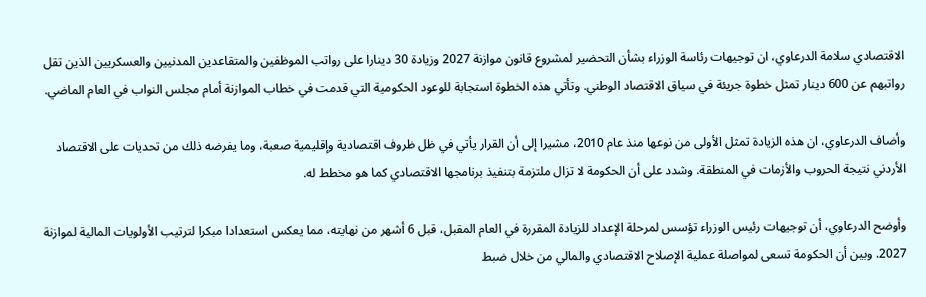الاقتصادي سلامة الدرعاوي، ان توجيهات رئاسة الوزراء بشأن التحضير لمشروع قانون موازنة 2027 وزيادة 30 دينارا على رواتب الموظفين والمتقاعدين المدنيين والعسكريين الذين تقل رواتبهم عن 600 دينار تمثل خطوة جريئة في سياق الاقتصاد الوطني. وتأتي هذه الخطوة استجابة للوعود الحكومية التي قدمت في خطاب الموازنة أمام مجلس النواب في العام الماضي.

وأضاف الدرعاوي، ان هذه الزيادة تمثل الأولى من نوعها منذ عام 2010، مشيرا إلى أن القرار يأتي في ظل ظروف اقتصادية وإقليمية صعبة، وما يفرضه ذلك من تحديات على الاقتصاد الأردني نتيجة الحروب والأزمات في المنطقة. وشدد على أن الحكومة لا تزال ملتزمة بتنفيذ برنامجها الاقتصادي كما هو مخطط له.

وأوضح الدرعاوي، أن توجيهات رئيس الوزراء تؤسس لمرحلة الإعداد للزيادة المقررة في العام المقبل، قبل 6 أشهر من نهايته، مما يعكس استعدادا مبكرا لترتيب الأولويات المالية لموازنة 2027. وبين أن الحكومة تسعى لمواصلة عملية الإصلاح الاقتصادي والمالي من خلال ضبط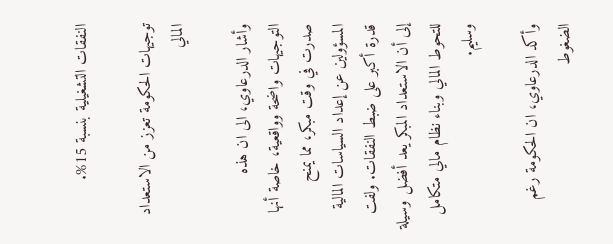النفقات التشغيلية بنسبة 15%.

توجيهات الحكومة تعزز من الاستعداد المالي

وأشار الدرعاوي، الى ان هذه التوجيهات واضحة وواقعية، خاصة أنها صدرت في وقت مبكر، مما يمنح المسؤولين عن إعداد السياسات المالية قدرة أكبر على ضبط النفقات. ولفت إلى أن الاستعداد المبكر يعد أفضل وسيلة للتحوط المالي وبناء نظام مالي متكامل وسليم.

وأكد الدرعاوي، ان الحكومة رغم الضغوط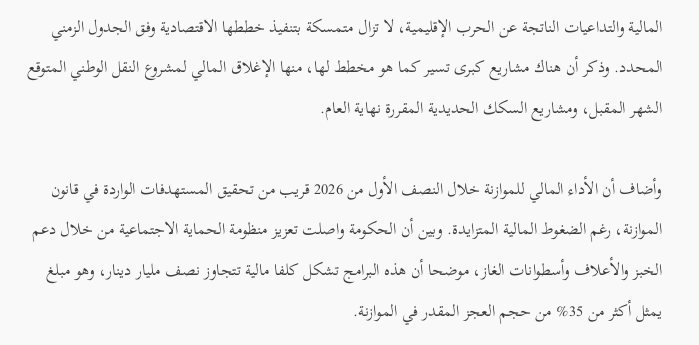المالية والتداعيات الناتجة عن الحرب الإقليمية، لا تزال متمسكة بتنفيذ خططها الاقتصادية وفق الجدول الزمني المحدد. وذكر أن هناك مشاريع كبرى تسير كما هو مخطط لها، منها الإغلاق المالي لمشروع النقل الوطني المتوقع الشهر المقبل، ومشاريع السكك الحديدية المقررة نهاية العام.

وأضاف أن الأداء المالي للموازنة خلال النصف الأول من 2026 قريب من تحقيق المستهدفات الواردة في قانون الموازنة، رغم الضغوط المالية المتزايدة. وبين أن الحكومة واصلت تعزيز منظومة الحماية الاجتماعية من خلال دعم الخبز والأعلاف وأسطوانات الغاز، موضحا أن هذه البرامج تشكل كلفا مالية تتجاوز نصف مليار دينار، وهو مبلغ يمثل أكثر من 35% من حجم العجز المقدر في الموازنة.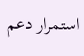استمرار دعم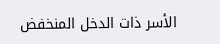الأسر ذات الدخل المنخفض